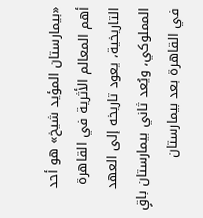«بيمارستان المؤيد شيخ» هو أحد أهم المعالم الأثرية في القاهرة التاريخية، يعود تاريخه إلى العهد المملوكي، ويُعد ثاني بيمارستان باقٍ في القاهرة بعد بيمارستان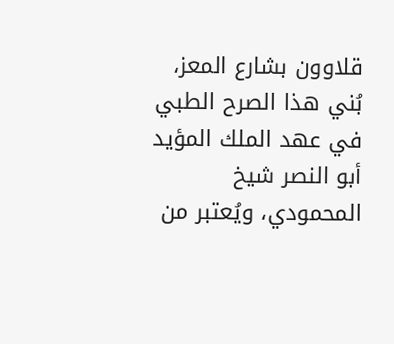قلاوون بشارع المعز، بُني هذا الصرح الطبي في عهد الملك المؤيد أبو النصر شيخ المحمودي، ويُعتبر من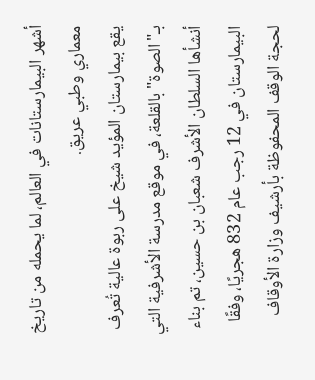أشهر البيمارستانات في العالم، لما يحمله من تاريخ معماري وطبي عريق.
يقع بيمارستان المؤيد شيخ على ربوة عالية تُعرف بـ"الصوة" بالقلعة، في موقع مدرسة الأشرفية التي أنشأها السلطان الأشرف شعبان بن حسين، تم بناء البيمارستان في 12 رجب عام 832 هجريًا، وفقًا لحجة الوقف المحفوظة بأرشيف وزارة الأوقاف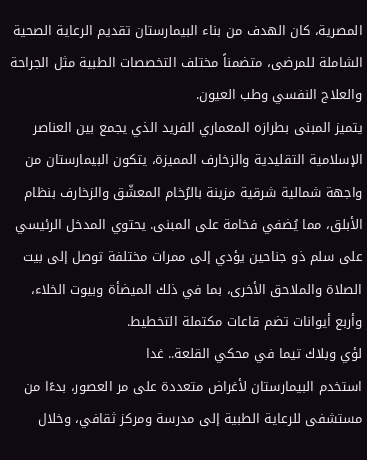المصرية، كان الهدف من بناء البيمارستان تقديم الرعاية الصحية الشاملة للمرضى، متضمناً مختلف التخصصات الطبية مثل الجراحة والعلاج النفسي وطب العيون.
يتميز المبنى بطرازه المعماري الفريد الذي يجمع بين العناصر الإسلامية التقليدية والزخارف المميزة، يتكون البيمارستان من واجهة شمالية شرقية مزينة بالرُخام المعشّق والزخارف بنظام الأبلق، مما يُضفي فخامة على المبنى. يحتوي المدخل الرئيسي على سلم ذو جناحين يؤدي إلى ممرات مختلفة توصل إلى بيت الصلاة والملاحق الأخرى، بما في ذلك الميضأة وبيوت الخلاء، وأربع أيوانات تضم قاعات مكتملة التخطيط.
لؤي وبلاك تيما في محكي القلعة.. غدا
استخدم البيمارستان لأغراض متعددة على مر العصور، بدءًا من مستشفى للرعاية الطبية إلى مدرسة ومركز ثقافي، وخلال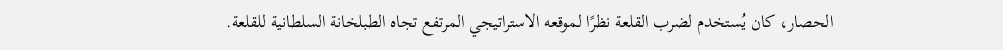الحصار، كان يُستخدم لضرب القلعة نظرًا لموقعه الاستراتيجي المرتفع تجاه الطبلخانة السلطانية للقلعة.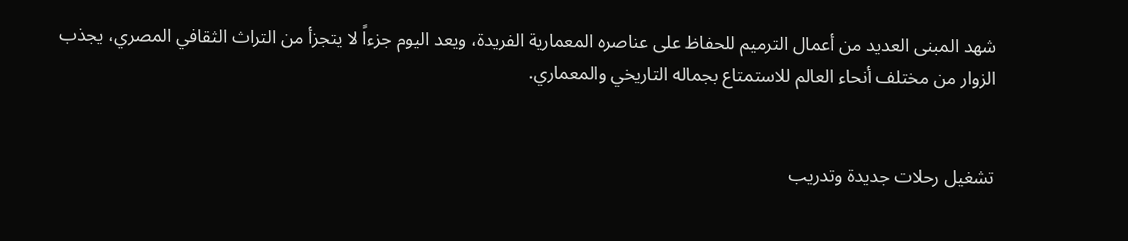شهد المبنى العديد من أعمال الترميم للحفاظ على عناصره المعمارية الفريدة، ويعد اليوم جزءاً لا يتجزأ من التراث الثقافي المصري، يجذب الزوار من مختلف أنحاء العالم للاستمتاع بجماله التاريخي والمعماري.


تشغيل رحلات جديدة وتدريب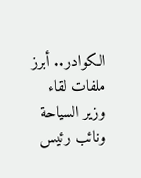الكوادر.. أبرز ملفات لقاء وزير السياحة ونائب رئيس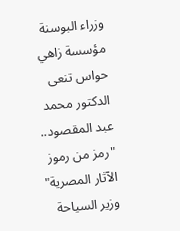وزراء البوسنة
مؤسسة زاهي حواس تنعى الدكتور محمد عبد المقصود.. "رمز من رموز الآثار المصرية"
وزير السياحة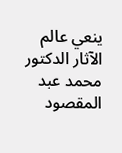ينعي عالم الآثار الدكتور محمد عبد المقصود